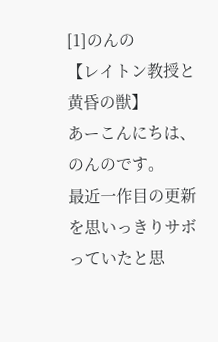[1]のんの
【レイトン教授と黄昏の獣】
あーこんにちは、のんのです。
最近一作目の更新を思いっきりサボっていたと思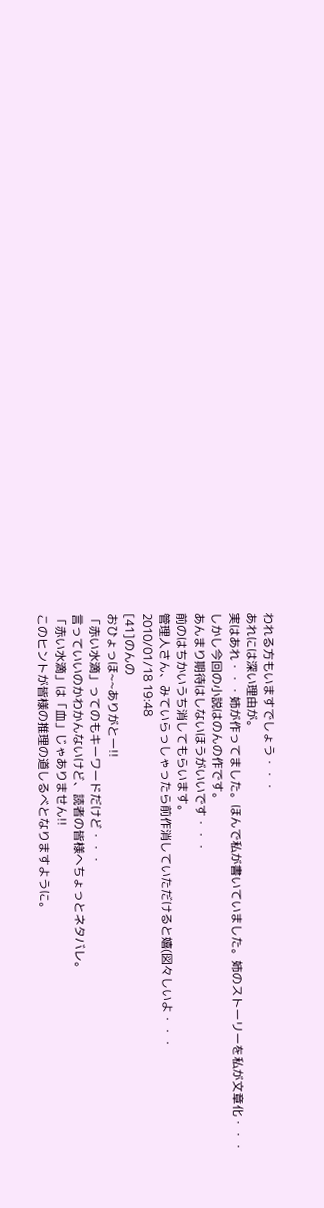われる方もいますでしょう・・・
あれには深い理由が。
実はあれ・・・姉が作ってました。ほんで私が書いていました。姉のストーリーを私が文章化・・・
しかし今回の小説はのんの作です。
あんまり期待はしないほうがいいです・・・
前のはちかいうち消してもらいます。
管理人さん、みていらっしゃったら前作消していただけると嬉(図々しいよ・・・
2010/01/18 19:48
[41]のんの
おひょっほ~~ありがとー!!
「赤い水滴」ってのもキーワードだけど・・・
言っていいのかわかんないけど、読者の皆様へちょっとネタバレ。
「赤い水滴」は「血」じゃありません!!
このヒントが皆様の推理の道しるべとなりますように。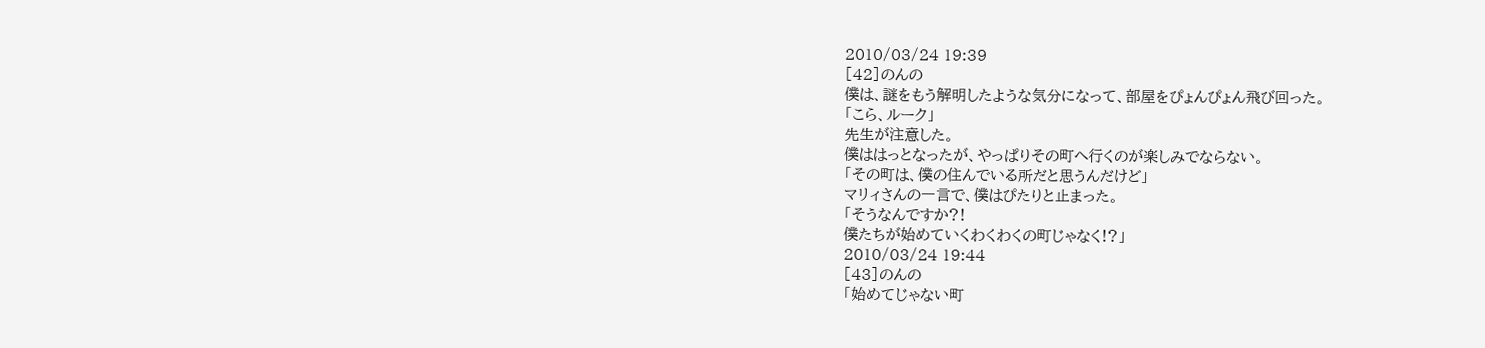2010/03/24 19:39
[42]のんの
僕は、謎をもう解明したような気分になって、部屋をぴょんぴょん飛び回った。
「こら、ルーク」
先生が注意した。
僕ははっとなったが、やっぱりその町へ行くのが楽しみでならない。
「その町は、僕の住んでいる所だと思うんだけど」
マリィさんの一言で、僕はぴたりと止まった。
「そうなんですか?!
僕たちが始めていくわくわくの町じゃなく!?」
2010/03/24 19:44
[43]のんの
「始めてじゃない町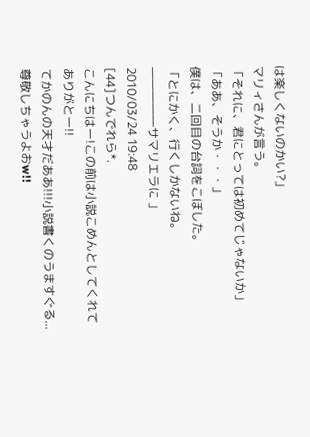は楽しくないのかい?」
マリィさんが言う。
「それに、君にとっては初めてじゃないか」
「ああ、そうか・・・」
僕は、二回目の台詞をこぼした。
「とにかく、行くしかないね。
―――――サマリエラに 」
2010/03/24 19:48
[44]つんでれら*.
こんにちはー!この前は小説こめんとしてくれてありがとー!!
てかのんの天才だああ!!!小説書くのうますぐる...尊敬しちゃうよおw!!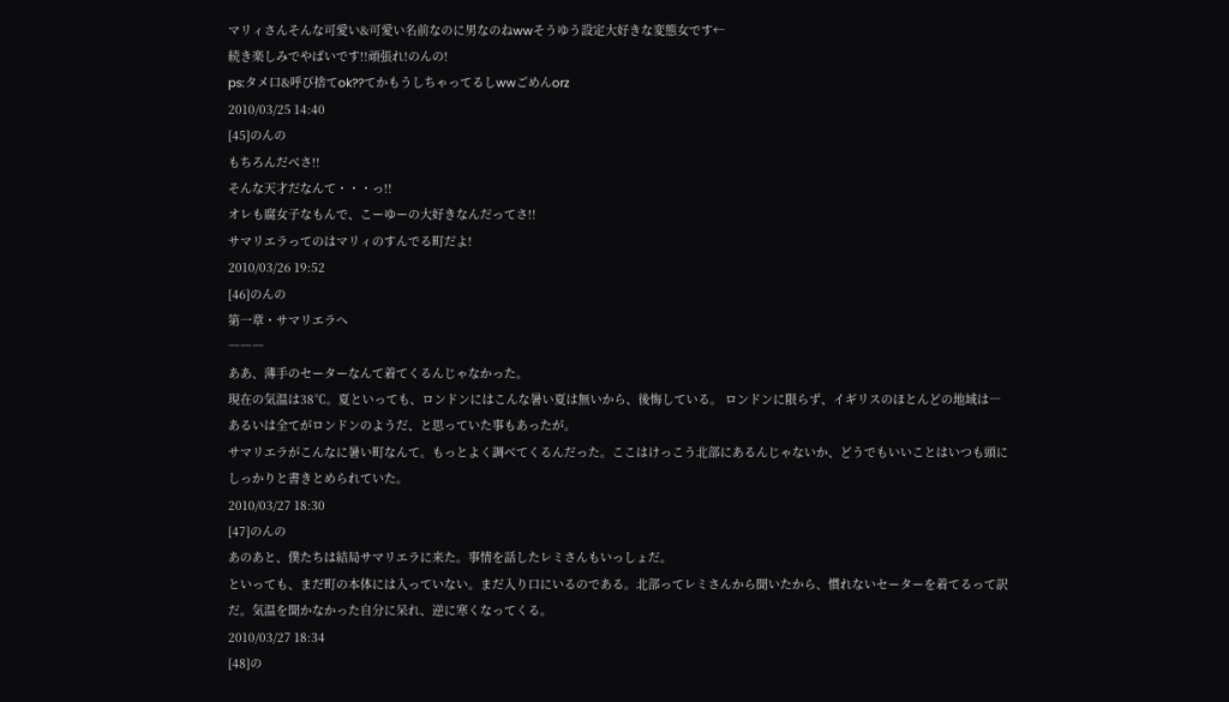マリィさんそんな可愛い&可愛い名前なのに男なのねwwそうゆう設定大好きな変態女です←
続き楽しみでやばいです!!頑張れ!のんの!
ps:タメ口&呼び捨てok??てかもうしちゃってるしwwごめんorz
2010/03/25 14:40
[45]のんの
もちろんだべさ!!
そんな天才だなんて・・・っ!!
オレも腐女子なもんで、こーゆーの大好きなんだってさ!!
サマリエラってのはマリィのすんでる町だよ!
2010/03/26 19:52
[46]のんの
第一章・サマリエラへ
―――
ああ、薄手のセーターなんて着てくるんじゃなかった。
現在の気温は38℃。夏といっても、ロンドンにはこんな暑い夏は無いから、後悔している。 ロンドンに限らず、イギリスのほとんどの地域は―あるいは全てがロンドンのようだ、と思っていた事もあったが。
サマリエラがこんなに暑い町なんて。もっとよく調べてくるんだった。ここはけっこう北部にあるんじゃないか、どうでもいいことはいつも頭にしっかりと書きとめられていた。
2010/03/27 18:30
[47]のんの
あのあと、僕たちは結局サマリエラに来た。事情を話したレミさんもいっしょだ。
といっても、まだ町の本体には入っていない。まだ入り口にいるのである。北部ってレミさんから聞いたから、慣れないセーターを着てるって訳だ。気温を聞かなかった自分に呆れ、逆に寒くなってくる。
2010/03/27 18:34
[48]の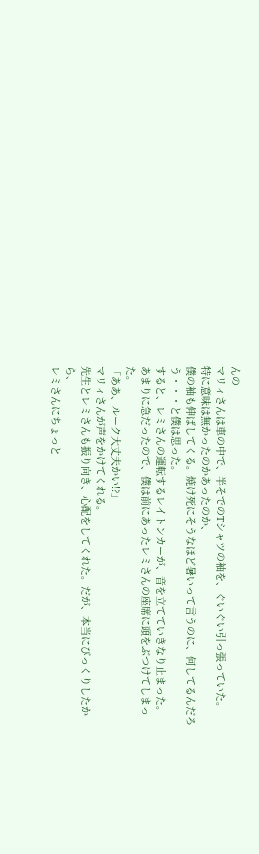んの
マリィさんは車の中で、半そでのTシャツの袖を、ぐいぐい引っ張っていた。
特に意味は無かったのかあったのか、
僕の袖も伸ばしてくる。焼け死にそうなほど暑いって言うのに、何してるんだろう・・・と僕は思った。
すると、レミさんの運転するレイトンカーが、音を立てていきなり止まった。
あまりに急だったので、僕は前にあったレミさんの座席に頭をぶつけてしまった。
「ああ、ルーク大丈夫かい!?」
マリィさんが声をかけてくれる。
先生とレミさんも振り向き、心配をしてくれた。だが、本当にびっくりしたから、
レミさんにちょっと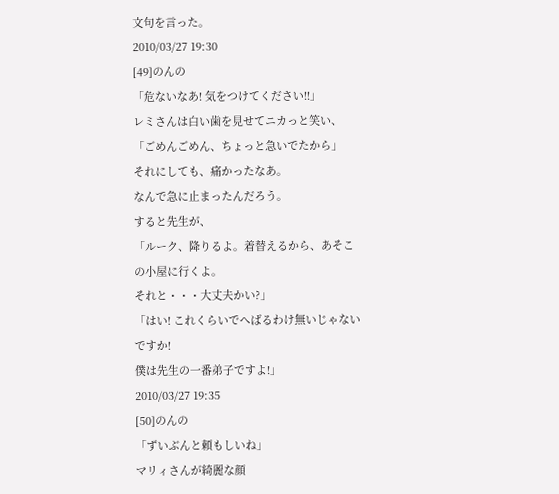文句を言った。
2010/03/27 19:30
[49]のんの
「危ないなあ! 気をつけてください!!」
レミさんは白い歯を見せてニカっと笑い、
「ごめんごめん、ちょっと急いでたから」
それにしても、痛かったなあ。
なんで急に止まったんだろう。
すると先生が、
「ルーク、降りるよ。着替えるから、あそこの小屋に行くよ。
それと・・・大丈夫かい?」
「はい! これくらいでへばるわけ無いじゃないですか!
僕は先生の一番弟子ですよ!」
2010/03/27 19:35
[50]のんの
「ずいぶんと頼もしいね」
マリィさんが綺麗な顔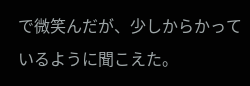で微笑んだが、少しからかっているように聞こえた。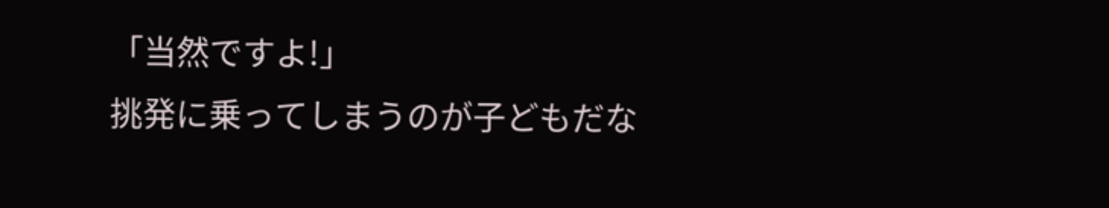「当然ですよ!」
挑発に乗ってしまうのが子どもだな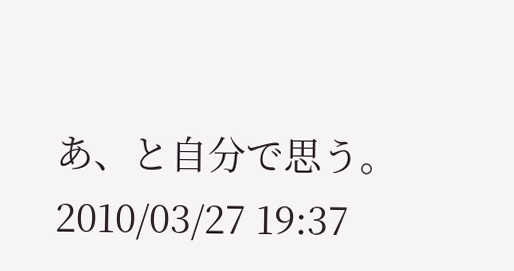あ、と自分で思う。
2010/03/27 19:37